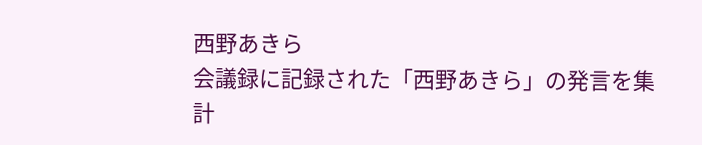西野あきら
会議録に記録された「西野あきら」の発言を集計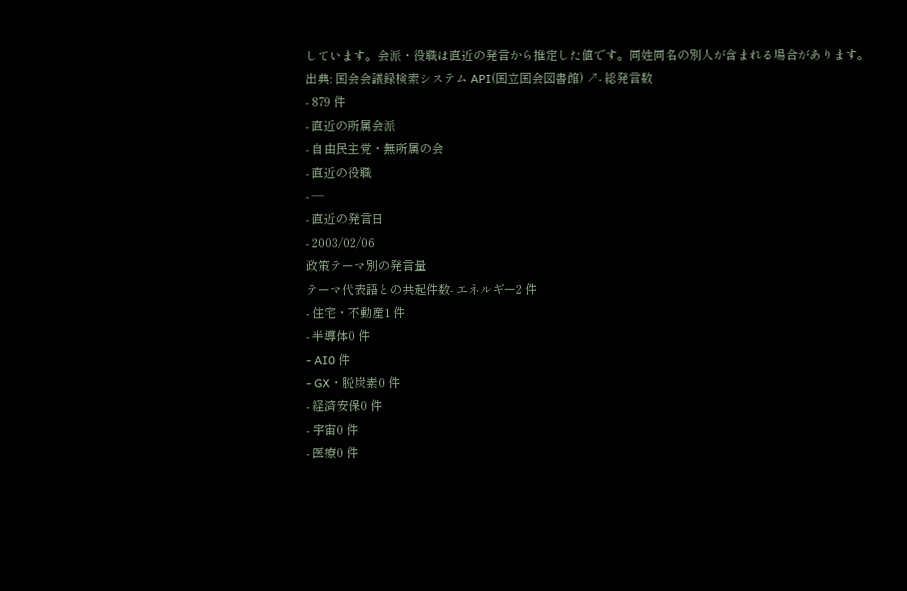しています。会派・役職は直近の発言から推定した値です。同姓同名の別人が含まれる場合があります。
出典: 国会会議録検索システム API(国立国会図書館) ↗- 総発言数
- 879 件
- 直近の所属会派
- 自由民主党・無所属の会
- 直近の役職
- —
- 直近の発言日
- 2003/02/06
政策テーマ別の発言量
テーマ代表語との共起件数- エネルギー2 件
- 住宅・不動産1 件
- 半導体0 件
- AI0 件
- GX・脱炭素0 件
- 経済安保0 件
- 宇宙0 件
- 医療0 件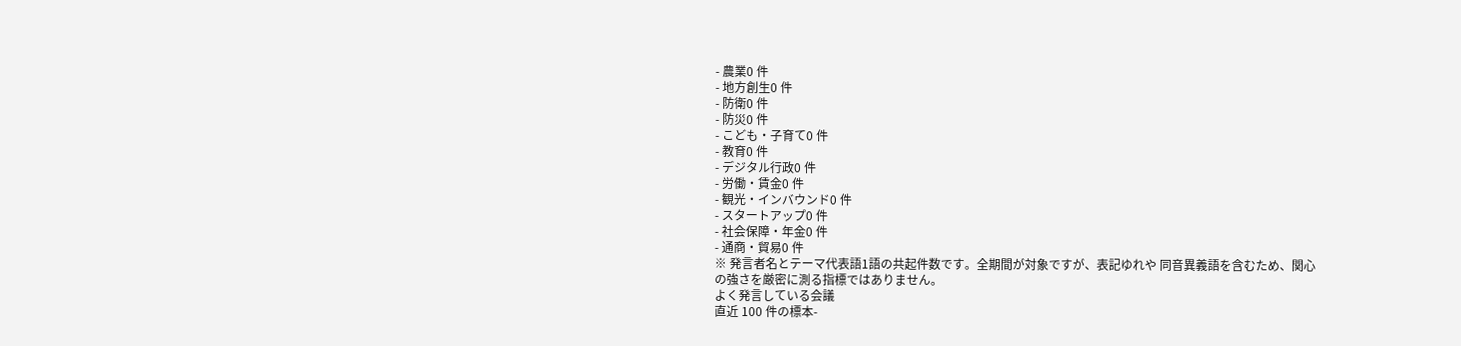- 農業0 件
- 地方創生0 件
- 防衛0 件
- 防災0 件
- こども・子育て0 件
- 教育0 件
- デジタル行政0 件
- 労働・賃金0 件
- 観光・インバウンド0 件
- スタートアップ0 件
- 社会保障・年金0 件
- 通商・貿易0 件
※ 発言者名とテーマ代表語1語の共起件数です。全期間が対象ですが、表記ゆれや 同音異義語を含むため、関心の強さを厳密に測る指標ではありません。
よく発言している会議
直近 100 件の標本-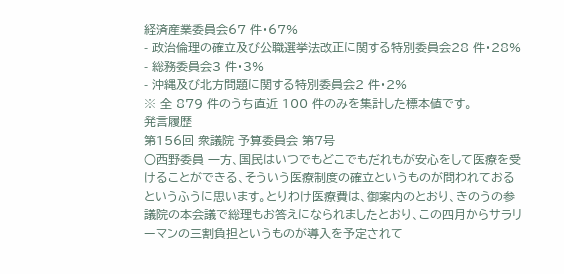経済産業委員会67 件・67%
- 政治倫理の確立及び公職選挙法改正に関する特別委員会28 件・28%
- 総務委員会3 件・3%
- 沖縄及び北方問題に関する特別委員会2 件・2%
※ 全 879 件のうち直近 100 件のみを集計した標本値です。
発言履歴
第156回 衆議院 予算委員会 第7号
○西野委員 一方、国民はいつでもどこでもだれもが安心をして医療を受けることができる、そういう医療制度の確立というものが問われておるというふうに思います。とりわけ医療費は、御案内のとおり、きのうの参議院の本会議で総理もお答えになられましたとおり、この四月からサラリーマンの三割負担というものが導入を予定されて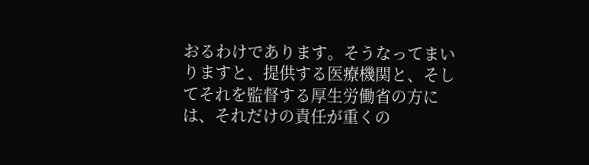おるわけであります。そうなってまいりますと、提供する医療機関と、そしてそれを監督する厚生労働省の方には、それだけの責任が重くの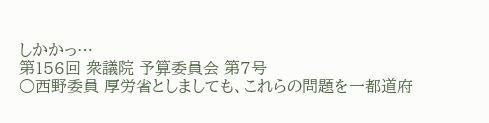しかかっ…
第156回 衆議院 予算委員会 第7号
○西野委員 厚労省としましても、これらの問題を一都道府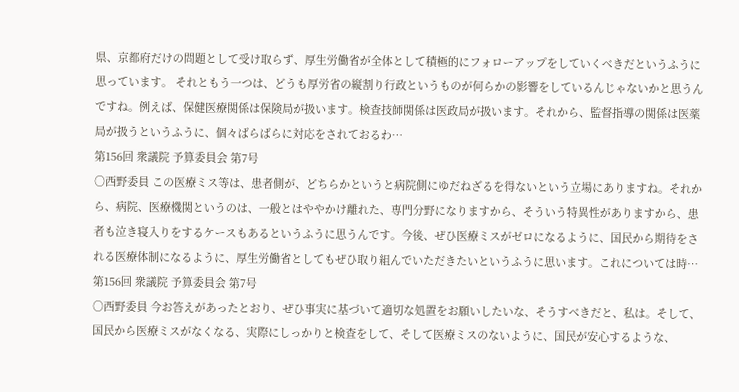県、京都府だけの問題として受け取らず、厚生労働省が全体として積極的にフォローアップをしていくべきだというふうに思っています。 それともう一つは、どうも厚労省の縦割り行政というものが何らかの影響をしているんじゃないかと思うんですね。例えば、保健医療関係は保険局が扱います。検査技師関係は医政局が扱います。それから、監督指導の関係は医薬局が扱うというふうに、個々ばらばらに対応をされておるわ…
第156回 衆議院 予算委員会 第7号
○西野委員 この医療ミス等は、患者側が、どちらかというと病院側にゆだねざるを得ないという立場にありますね。それから、病院、医療機関というのは、一般とはややかけ離れた、専門分野になりますから、そういう特異性がありますから、患者も泣き寝入りをするケースもあるというふうに思うんです。今後、ぜひ医療ミスがゼロになるように、国民から期待をされる医療体制になるように、厚生労働省としてもぜひ取り組んでいただきたいというふうに思います。これについては時…
第156回 衆議院 予算委員会 第7号
○西野委員 今お答えがあったとおり、ぜひ事実に基づいて適切な処置をお願いしたいな、そうすべきだと、私は。そして、国民から医療ミスがなくなる、実際にしっかりと検査をして、そして医療ミスのないように、国民が安心するような、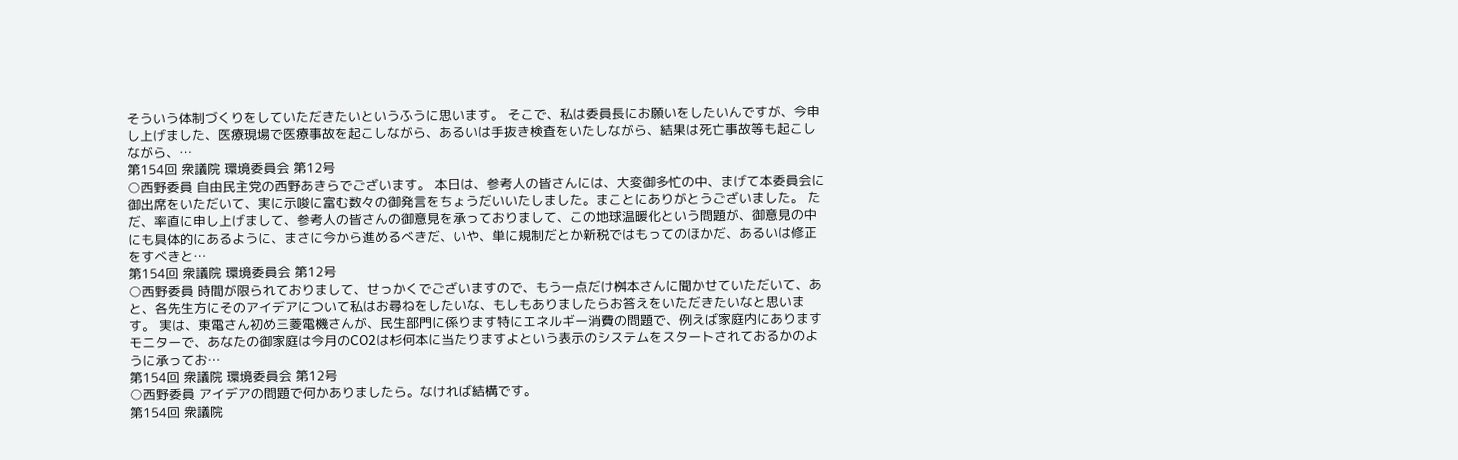そういう体制づくりをしていただきたいというふうに思います。 そこで、私は委員長にお願いをしたいんですが、今申し上げました、医療現場で医療事故を起こしながら、あるいは手抜き検査をいたしながら、結果は死亡事故等も起こしながら、…
第154回 衆議院 環境委員会 第12号
○西野委員 自由民主党の西野あきらでございます。 本日は、参考人の皆さんには、大変御多忙の中、まげて本委員会に御出席をいただいて、実に示唆に富む数々の御発言をちょうだいいたしました。まことにありがとうございました。 ただ、率直に申し上げまして、参考人の皆さんの御意見を承っておりまして、この地球温暖化という問題が、御意見の中にも具体的にあるように、まさに今から進めるべきだ、いや、単に規制だとか新税ではもってのほかだ、あるいは修正をすべきと…
第154回 衆議院 環境委員会 第12号
○西野委員 時間が限られておりまして、せっかくでございますので、もう一点だけ桝本さんに聞かせていただいて、あと、各先生方にそのアイデアについて私はお尋ねをしたいな、もしもありましたらお答えをいただきたいなと思います。 実は、東電さん初め三菱電機さんが、民生部門に係ります特にエネルギー消費の問題で、例えば家庭内にありますモニターで、あなたの御家庭は今月のCO2は杉何本に当たりますよという表示のシステムをスタートされておるかのように承ってお…
第154回 衆議院 環境委員会 第12号
○西野委員 アイデアの問題で何かありましたら。なければ結構です。
第154回 衆議院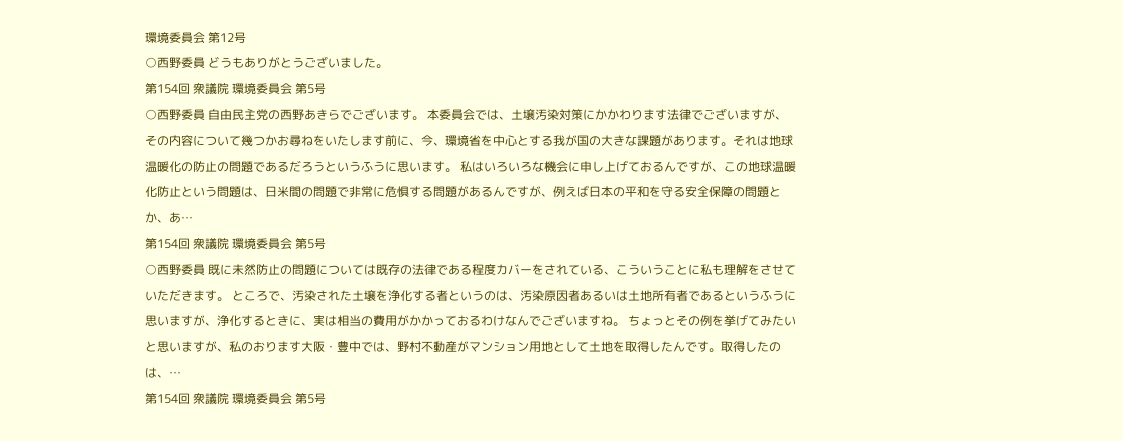環境委員会 第12号
○西野委員 どうもありがとうございました。
第154回 衆議院 環境委員会 第5号
○西野委員 自由民主党の西野あきらでございます。 本委員会では、土壌汚染対策にかかわります法律でございますが、その内容について幾つかお尋ねをいたします前に、今、環境省を中心とする我が国の大きな課題があります。それは地球温暖化の防止の問題であるだろうというふうに思います。 私はいろいろな機会に申し上げておるんですが、この地球温暖化防止という問題は、日米間の問題で非常に危惧する問題があるんですが、例えば日本の平和を守る安全保障の問題とか、あ…
第154回 衆議院 環境委員会 第5号
○西野委員 既に未然防止の問題については既存の法律である程度カバーをされている、こういうことに私も理解をさせていただきます。 ところで、汚染された土壌を浄化する者というのは、汚染原因者あるいは土地所有者であるというふうに思いますが、浄化するときに、実は相当の費用がかかっておるわけなんでございますね。 ちょっとその例を挙げてみたいと思いますが、私のおります大阪・豊中では、野村不動産がマンション用地として土地を取得したんです。取得したのは、…
第154回 衆議院 環境委員会 第5号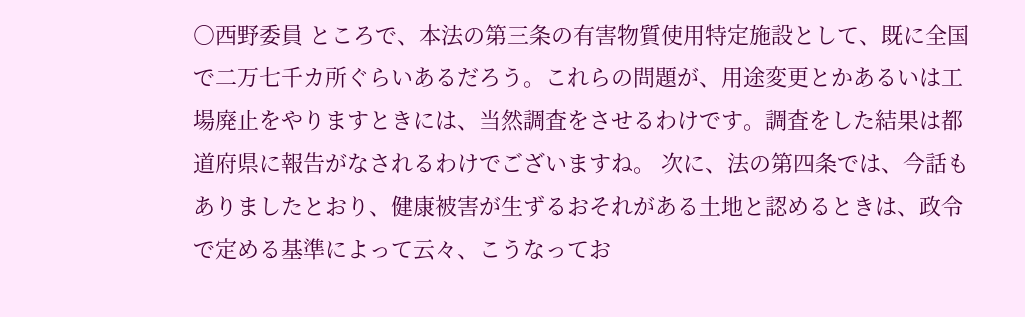○西野委員 ところで、本法の第三条の有害物質使用特定施設として、既に全国で二万七千カ所ぐらいあるだろう。これらの問題が、用途変更とかあるいは工場廃止をやりますときには、当然調査をさせるわけです。調査をした結果は都道府県に報告がなされるわけでございますね。 次に、法の第四条では、今話もありましたとおり、健康被害が生ずるおそれがある土地と認めるときは、政令で定める基準によって云々、こうなってお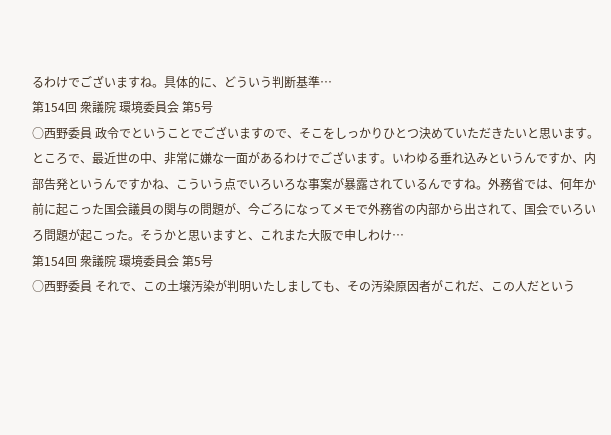るわけでございますね。具体的に、どういう判断基準…
第154回 衆議院 環境委員会 第5号
○西野委員 政令でということでございますので、そこをしっかりひとつ決めていただきたいと思います。 ところで、最近世の中、非常に嫌な一面があるわけでございます。いわゆる垂れ込みというんですか、内部告発というんですかね、こういう点でいろいろな事案が暴露されているんですね。外務省では、何年か前に起こった国会議員の関与の問題が、今ごろになってメモで外務省の内部から出されて、国会でいろいろ問題が起こった。そうかと思いますと、これまた大阪で申しわけ…
第154回 衆議院 環境委員会 第5号
○西野委員 それで、この土壌汚染が判明いたしましても、その汚染原因者がこれだ、この人だという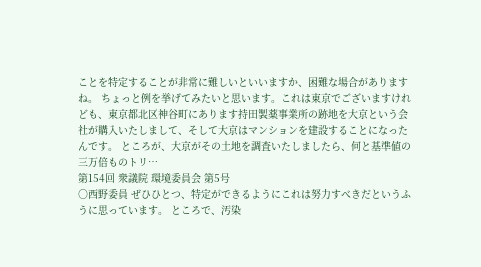ことを特定することが非常に難しいといいますか、困難な場合がありますね。 ちょっと例を挙げてみたいと思います。これは東京でございますけれども、東京都北区神谷町にあります持田製薬事業所の跡地を大京という会社が購入いたしまして、そして大京はマンションを建設することになったんです。 ところが、大京がその土地を調査いたしましたら、何と基準値の三万倍ものトリ…
第154回 衆議院 環境委員会 第5号
○西野委員 ぜひひとつ、特定ができるようにこれは努力すべきだというふうに思っています。 ところで、汚染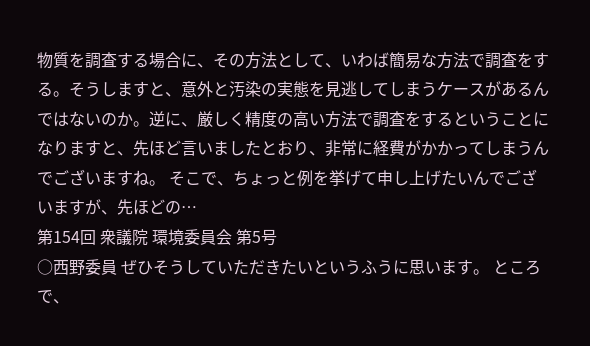物質を調査する場合に、その方法として、いわば簡易な方法で調査をする。そうしますと、意外と汚染の実態を見逃してしまうケースがあるんではないのか。逆に、厳しく精度の高い方法で調査をするということになりますと、先ほど言いましたとおり、非常に経費がかかってしまうんでございますね。 そこで、ちょっと例を挙げて申し上げたいんでございますが、先ほどの…
第154回 衆議院 環境委員会 第5号
○西野委員 ぜひそうしていただきたいというふうに思います。 ところで、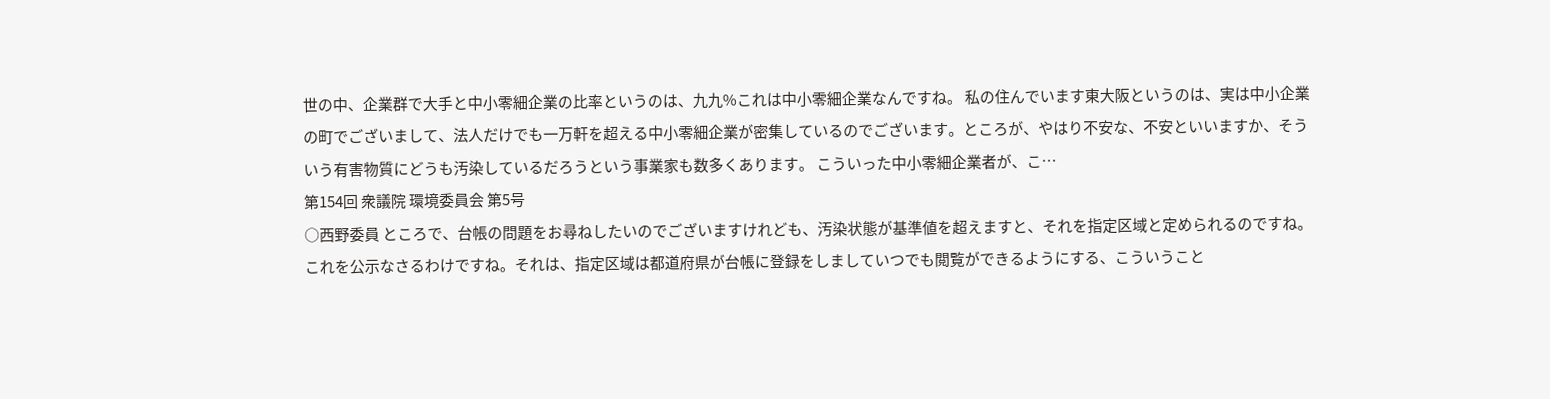世の中、企業群で大手と中小零細企業の比率というのは、九九%これは中小零細企業なんですね。 私の住んでいます東大阪というのは、実は中小企業の町でございまして、法人だけでも一万軒を超える中小零細企業が密集しているのでございます。ところが、やはり不安な、不安といいますか、そういう有害物質にどうも汚染しているだろうという事業家も数多くあります。 こういった中小零細企業者が、こ…
第154回 衆議院 環境委員会 第5号
○西野委員 ところで、台帳の問題をお尋ねしたいのでございますけれども、汚染状態が基準値を超えますと、それを指定区域と定められるのですね。これを公示なさるわけですね。それは、指定区域は都道府県が台帳に登録をしましていつでも閲覧ができるようにする、こういうこと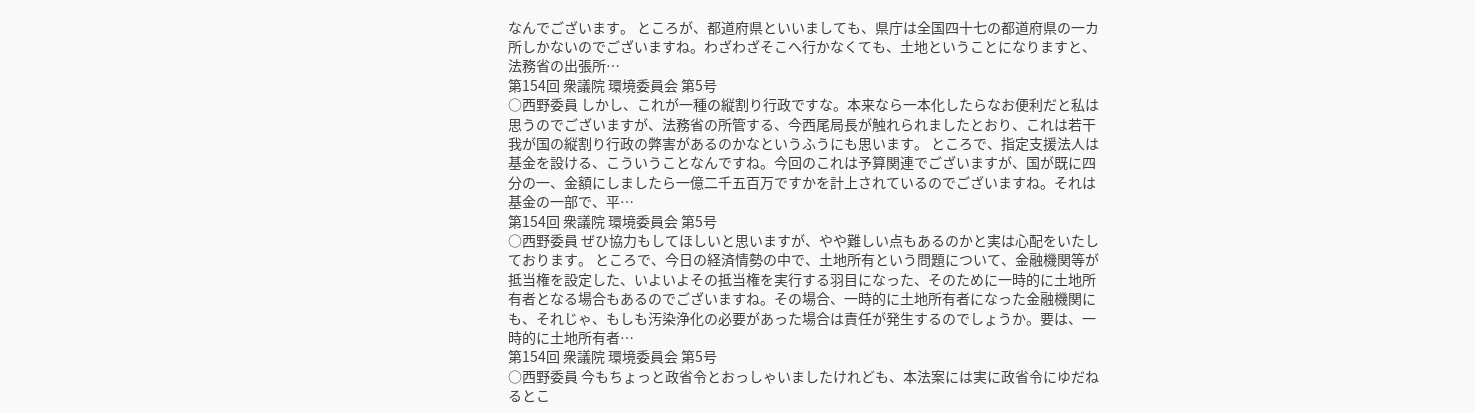なんでございます。 ところが、都道府県といいましても、県庁は全国四十七の都道府県の一カ所しかないのでございますね。わざわざそこへ行かなくても、土地ということになりますと、法務省の出張所…
第154回 衆議院 環境委員会 第5号
○西野委員 しかし、これが一種の縦割り行政ですな。本来なら一本化したらなお便利だと私は思うのでございますが、法務省の所管する、今西尾局長が触れられましたとおり、これは若干我が国の縦割り行政の弊害があるのかなというふうにも思います。 ところで、指定支援法人は基金を設ける、こういうことなんですね。今回のこれは予算関連でございますが、国が既に四分の一、金額にしましたら一億二千五百万ですかを計上されているのでございますね。それは基金の一部で、平…
第154回 衆議院 環境委員会 第5号
○西野委員 ぜひ協力もしてほしいと思いますが、やや難しい点もあるのかと実は心配をいたしております。 ところで、今日の経済情勢の中で、土地所有という問題について、金融機関等が抵当権を設定した、いよいよその抵当権を実行する羽目になった、そのために一時的に土地所有者となる場合もあるのでございますね。その場合、一時的に土地所有者になった金融機関にも、それじゃ、もしも汚染浄化の必要があった場合は責任が発生するのでしょうか。要は、一時的に土地所有者…
第154回 衆議院 環境委員会 第5号
○西野委員 今もちょっと政省令とおっしゃいましたけれども、本法案には実に政省令にゆだねるとこ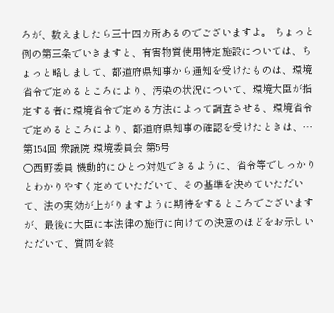ろが、数えましたら三十四カ所あるのでございますよ。 ちょっと例の第三条でいきますと、有害物質使用特定施設については、ちょっと略しまして、都道府県知事から通知を受けたものは、環境省令で定めるところにより、汚染の状況について、環境大臣が指定する者に環境省令で定める方法によって調査させる、環境省令で定めるところにより、都道府県知事の確認を受けたときは、…
第154回 衆議院 環境委員会 第5号
○西野委員 機動的にひとつ対処できるように、省令等でしっかりとわかりやすく定めていただいて、その基準を決めていただいて、法の実効が上がりますように期待をするところでございますが、最後に大臣に本法律の施行に向けての決意のほどをお示しいただいて、質問を終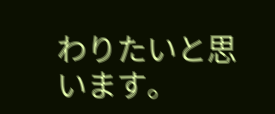わりたいと思います。